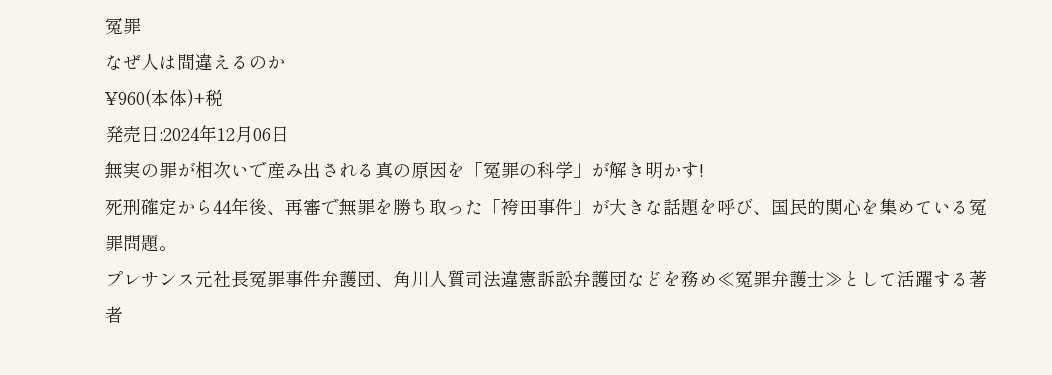冤罪
なぜ人は間違えるのか
¥960(本体)+税
発売日:2024年12月06日
無実の罪が相次いで産み出される真の原因を「冤罪の科学」が解き明かす!
死刑確定から44年後、再審で無罪を勝ち取った「袴田事件」が大きな話題を呼び、国民的関心を集めている冤罪問題。
プレサンス元社長冤罪事件弁護団、角川人質司法違憲訴訟弁護団などを務め≪冤罪弁護士≫として活躍する著者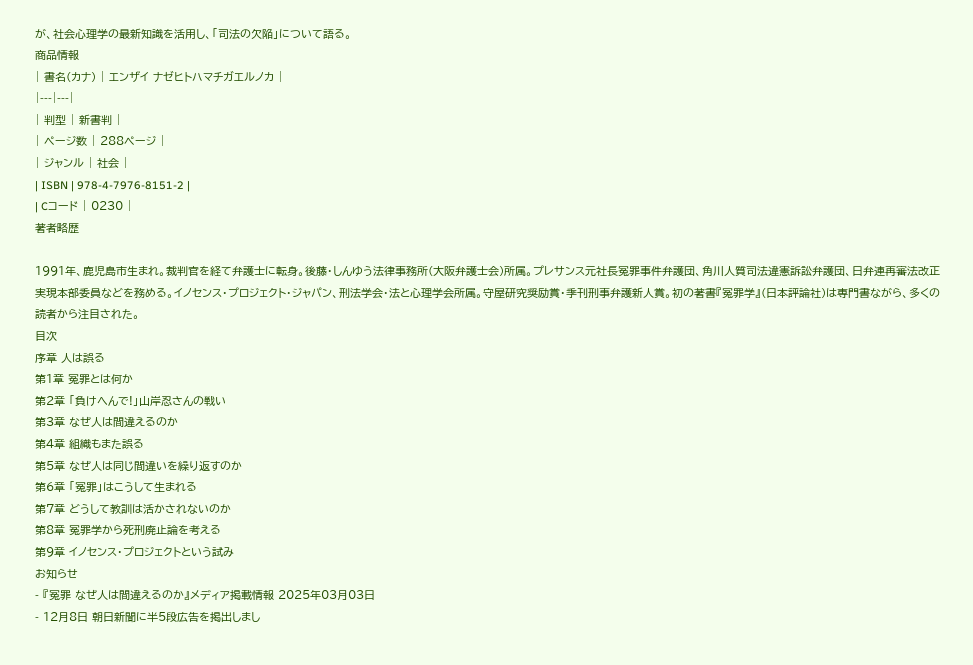が、社会心理学の最新知識を活用し、「司法の欠陥」について語る。
商品情報
| 書名(カナ) | エンザイ ナゼヒトハマチガエルノカ |
|---|---|
| 判型 | 新書判 |
| ページ数 | 288ページ |
| ジャンル | 社会 |
| ISBN | 978-4-7976-8151-2 |
| Cコード | 0230 |
著者略歴

1991年、鹿児島市生まれ。裁判官を経て弁護士に転身。後藤・しんゆう法律事務所(大阪弁護士会)所属。プレサンス元社長冤罪事件弁護団、角川人質司法違憲訴訟弁護団、日弁連再審法改正実現本部委員などを務める。イノセンス・プロジェクト・ジャパン、刑法学会・法と心理学会所属。守屋研究奨励賞・季刊刑事弁護新人賞。初の著書『冤罪学』(日本評論社)は専門書ながら、多くの読者から注目された。
目次
序章 人は誤る
第1章 冤罪とは何か
第2章 「負けへんで!」山岸忍さんの戦い
第3章 なぜ人は間違えるのか
第4章 組織もまた誤る
第5章 なぜ人は同じ間違いを繰り返すのか
第6章 「冤罪」はこうして生まれる
第7章 どうして教訓は活かされないのか
第8章 冤罪学から死刑廃止論を考える
第9章 イノセンス・プロジェクトという試み
お知らせ
- 『冤罪 なぜ人は間違えるのか』メディア掲載情報 2025年03月03日
- 12月8日 朝日新聞に半5段広告を掲出しまし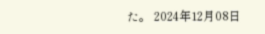た。 2024年12月08日